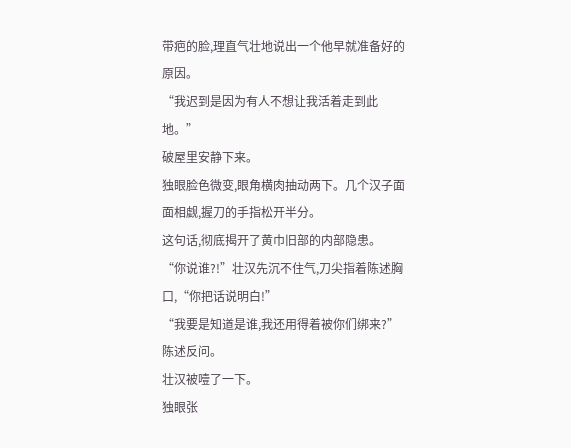带疤的脸,理直气壮地说出一个他早就准备好的原因。
“我迟到是因为有人不想让我活着走到此地。”
破屋里安静下来。
独眼脸色微变,眼角横肉抽动两下。几个汉子面面相觑,握刀的手指松开半分。
这句话,彻底揭开了黄巾旧部的内部隐患。
“你说谁?!”壮汉先沉不住气,刀尖指着陈述胸口,“你把话说明白!”
“我要是知道是谁,我还用得着被你们绑来?”陈述反问。
壮汉被噎了一下。
独眼张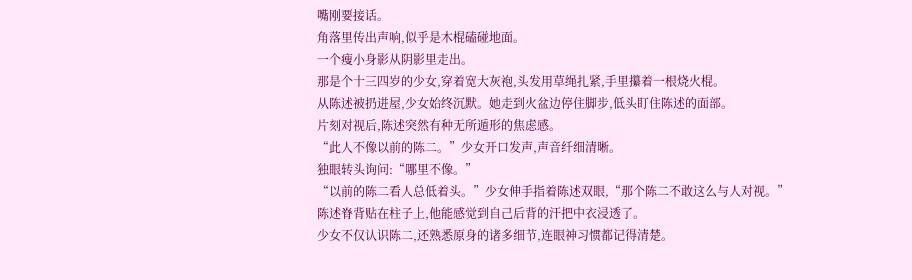嘴刚要接话。
角落里传出声响,似乎是木棍磕碰地面。
一个瘦小身影从阴影里走出。
那是个十三四岁的少女,穿着宽大灰袍,头发用草绳扎紧,手里攥着一根烧火棍。
从陈述被扔进屋,少女始终沉默。她走到火盆边停住脚步,低头盯住陈述的面部。
片刻对视后,陈述突然有种无所遁形的焦虑感。
“此人不像以前的陈二。”少女开口发声,声音纤细清晰。
独眼转头询问:“哪里不像。”
“以前的陈二看人总低着头。”少女伸手指着陈述双眼,“那个陈二不敢这么与人对视。”
陈述脊背贴在柱子上,他能感觉到自己后背的汗把中衣浸透了。
少女不仅认识陈二,还熟悉原身的诸多细节,连眼神习惯都记得清楚。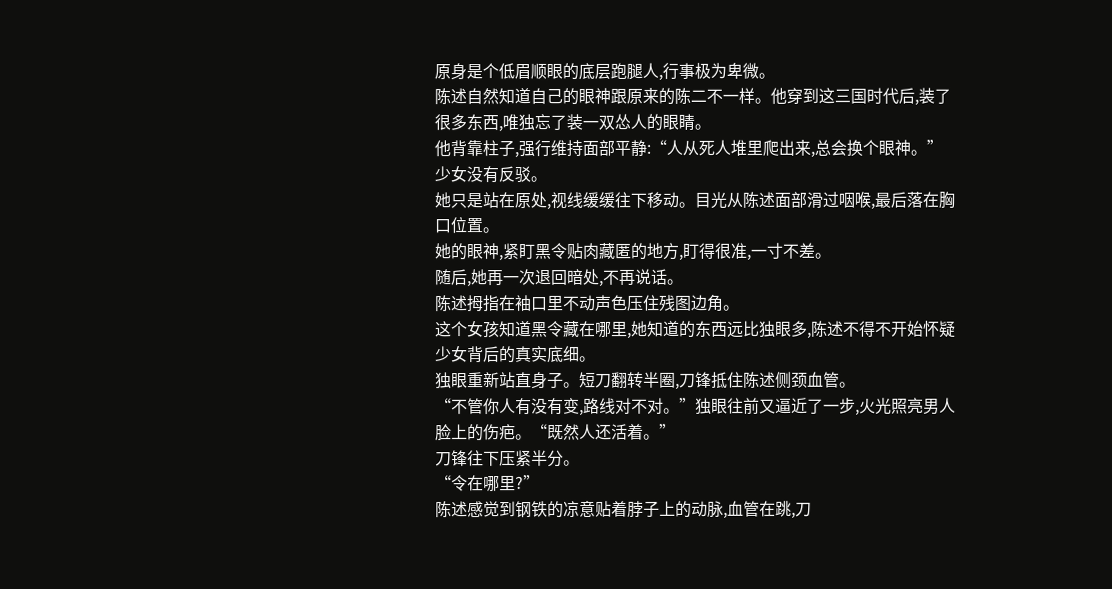原身是个低眉顺眼的底层跑腿人,行事极为卑微。
陈述自然知道自己的眼神跟原来的陈二不一样。他穿到这三国时代后,装了很多东西,唯独忘了装一双怂人的眼睛。
他背靠柱子,强行维持面部平静:“人从死人堆里爬出来,总会换个眼神。”
少女没有反驳。
她只是站在原处,视线缓缓往下移动。目光从陈述面部滑过咽喉,最后落在胸口位置。
她的眼神,紧盯黑令贴肉藏匿的地方,盯得很准,一寸不差。
随后,她再一次退回暗处,不再说话。
陈述拇指在袖口里不动声色压住残图边角。
这个女孩知道黑令藏在哪里,她知道的东西远比独眼多,陈述不得不开始怀疑少女背后的真实底细。
独眼重新站直身子。短刀翻转半圈,刀锋抵住陈述侧颈血管。
“不管你人有没有变,路线对不对。”独眼往前又逼近了一步,火光照亮男人脸上的伤疤。“既然人还活着。”
刀锋往下压紧半分。
“令在哪里?”
陈述感觉到钢铁的凉意贴着脖子上的动脉,血管在跳,刀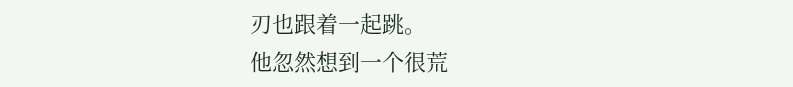刃也跟着一起跳。
他忽然想到一个很荒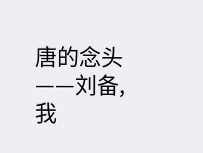唐的念头——刘备,我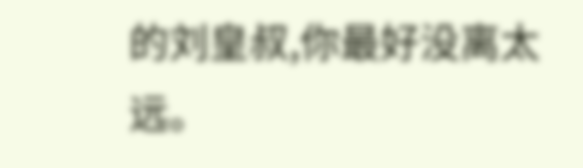的刘皇叔,你最好没离太远。